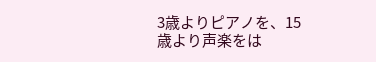3歳よりピアノを、15歳より声楽をは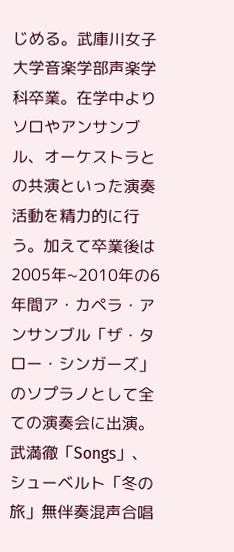じめる。武庫川女子大学音楽学部声楽学科卒業。在学中よりソロやアンサンブル、オーケストラとの共演といった演奏活動を精力的に行う。加えて卒業後は2005年~2010年の6年間ア・カペラ・アンサンブル「ザ・タロー・シンガーズ」のソプラノとして全ての演奏会に出演。武満徹「Songs」、シューベルト「冬の旅」無伴奏混声合唱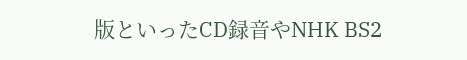版といったCD録音やNHK BS2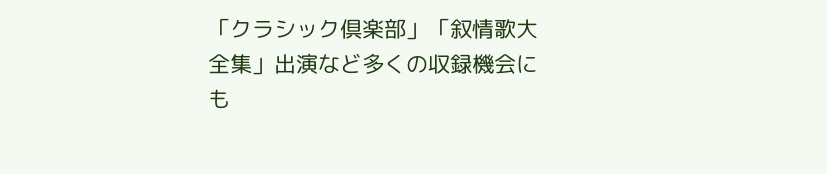「クラシック倶楽部」「叙情歌大全集」出演など多くの収録機会にも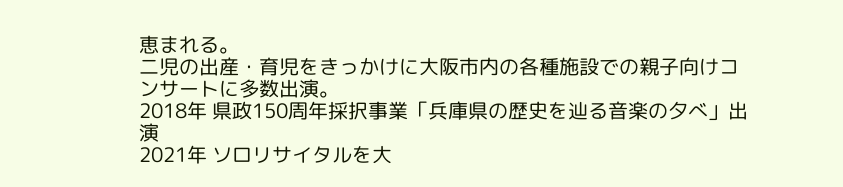恵まれる。
二児の出産・育児をきっかけに大阪市内の各種施設での親子向けコンサートに多数出演。
2018年 県政150周年採択事業「兵庫県の歴史を辿る音楽の夕べ」出演
2021年 ソロリサイタルを大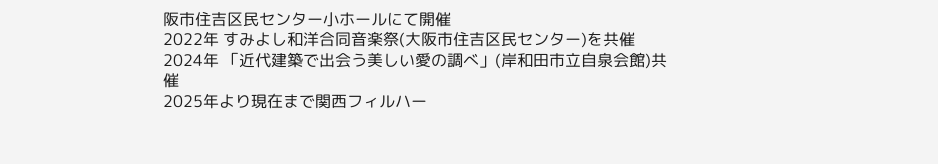阪市住吉区民センター小ホールにて開催
2022年 すみよし和洋合同音楽祭(大阪市住吉区民センター)を共催
2024年 「近代建築で出会う美しい愛の調べ」(岸和田市立自泉会館)共催
2025年より現在まで関西フィルハー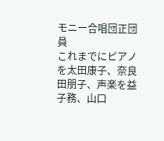モニー合唱団正団員
これまでにピアノを太田康子、奈良田朋子、声楽を益子務、山口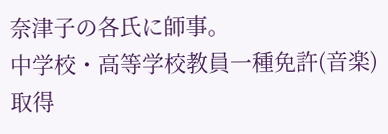奈津子の各氏に師事。
中学校・高等学校教員一種免許(音楽)取得